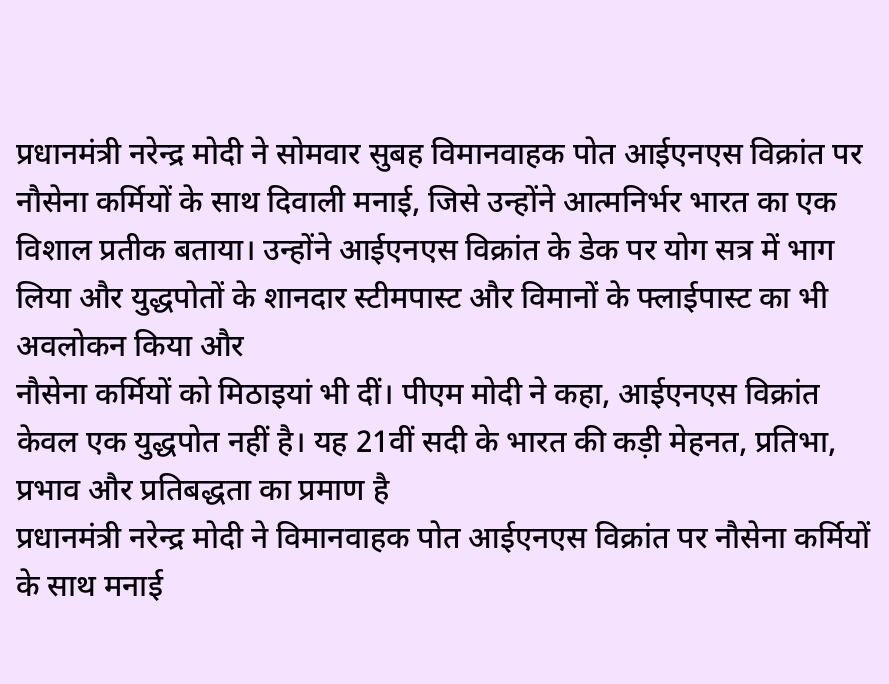प्रधानमंत्री नरेन्द्र मोदी ने सोमवार सुबह विमानवाहक पोत आईएनएस विक्रांत पर नौसेना कर्मियों के साथ दिवाली मनाई, जिसे उन्होंने आत्मनिर्भर भारत का एक विशाल प्रतीक बताया। उन्होंने आईएनएस विक्रांत के डेक पर योग सत्र में भाग लिया और युद्धपोतों के शानदार स्टीमपास्ट और विमानों के फ्लाईपास्ट का भी अवलोकन किया और
नौसेना कर्मियों को मिठाइयां भी दीं। पीएम मोदी ने कहा, आईएनएस विक्रांत केवल एक युद्धपोत नहीं है। यह 21वीं सदी के भारत की कड़ी मेहनत, प्रतिभा, प्रभाव और प्रतिबद्धता का प्रमाण है
प्रधानमंत्री नरेन्द्र मोदी ने विमानवाहक पोत आईएनएस विक्रांत पर नौसेना कर्मियों के साथ मनाई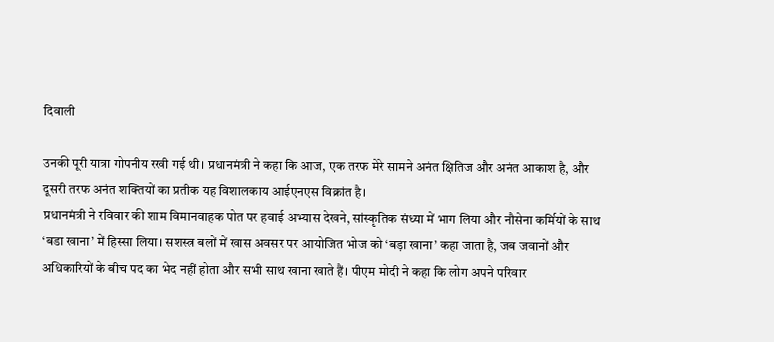दिवाली

उनकी पूरी यात्रा गोपनीय रखी गई थी। प्रधानमंत्री ने कहा कि आज, एक तरफ मेरे सामने अनंत क्षितिज और अनंत आकाश है, और दूसरी तरफ अनंत शक्तियों का प्रतीक यह विशालकाय आईएनएस विक्रांत है।
प्रधानमंत्री ने रविवार की शाम विमानवाहक पोत पर हवाई अभ्यास देखने, सांस्कृतिक संध्या में भाग लिया और नौसेना कर्मियों के साथ ‘बडा खाना’ में हिस्सा लिया। सशस्त्र बलों में खास अवसर पर आयोजित भोज को ‘बड़ा खाना’ कहा जाता है, जब जवानों और अधिकारियों के बीच पद का भेद नहीं होता और सभी साथ खाना खाते हैं। पीएम मोदी ने कहा कि लोग अपने परिवार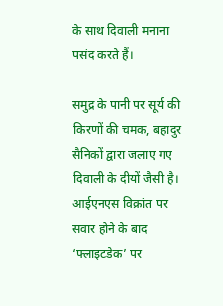के साथ दिवाली मनाना पसंद करते हैं।

समुद्र के पानी पर सूर्य की किरणों की चमक, बहादुर सैनिकों द्वारा जलाए गए दिवाली के दीयों जैसी है।
आईएनएस विक्रांत पर सवार होने के बाद ‘फ्लाइटडेक’ पर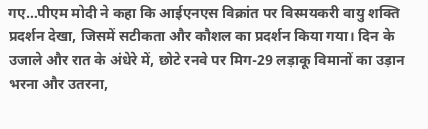गए…पीएम मोदी ने कहा कि आईएनएस विक्रांत पर विस्मयकरी वायु शक्ति प्रदर्शन देखा, जिसमें सटीकता और कौशल का प्रदर्शन किया गया। दिन के उजाले और रात के अंधेरे में, छोटे रनवे पर मिग-29 लड़ाकू विमानों का उड़ान भरना और उतरना,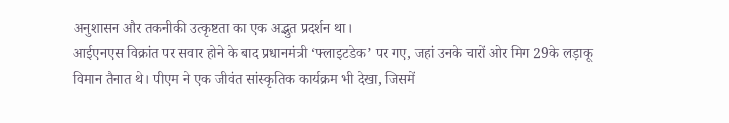अनुशासन और तकनीकी उत्कृष्टता का एक अद्भुत प्रदर्शन था।
आईएनएस विक्रांत पर सवार होने के बाद प्रधानमंत्री ‘फ्लाइटडेक’ पर गए, जहां उनके चारों ओर मिग 29के लड़ाकू विमान तैनात थे। पीएम ने एक जीवंत सांस्कृतिक कार्यक्रम भी देखा, जिसमें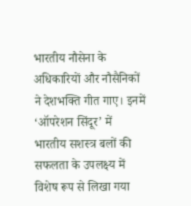भारतीय नौसेना के अधिकारियों और नौसैनिकों ने देशभक्ति गीत गाए। इनमें ‘ऑपरेशन सिंदूर’ में भारतीय सशस्त्र बलों की सफलता के उपलक्ष्य में विशेष रूप से लिखा गया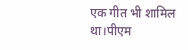एक गीत भी शामिल था।पीएम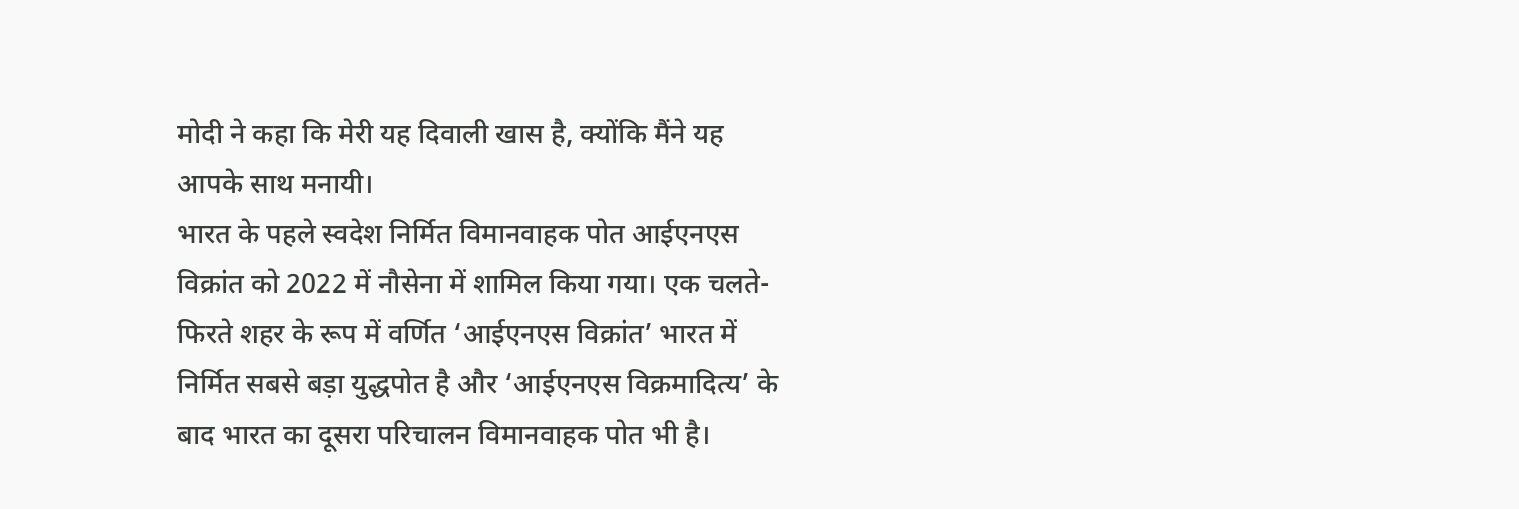मोदी ने कहा कि मेरी यह दिवाली खास है, क्योंकि मैंने यह आपके साथ मनायी।
भारत के पहले स्वदेश निर्मित विमानवाहक पोत आईएनएस विक्रांत को 2022 में नौसेना में शामिल किया गया। एक चलते-फिरते शहर के रूप में वर्णित ‘आईएनएस विक्रांत’ भारत में निर्मित सबसे बड़ा युद्धपोत है और ‘आईएनएस विक्रमादित्य’ के बाद भारत का दूसरा परिचालन विमानवाहक पोत भी है।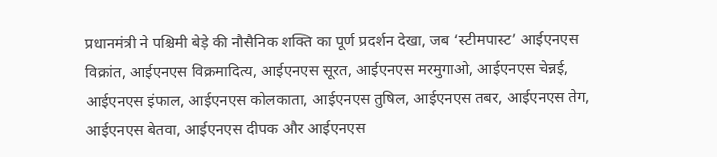प्रधानमंत्री ने पश्चिमी बेड़े की नौसैनिक शक्ति का पूर्ण प्रदर्शन देखा, जब ‘स्टीमपास्ट’ आईएनएस विक्रांत, आईएनएस विक्रमादित्य, आईएनएस सूरत, आईएनएस मरमुगाओ, आईएनएस चेन्नई, आईएनएस इंफाल, आईएनएस कोलकाता, आईएनएस तुषिल, आईएनएस तबर, आईएनएस तेग, आईएनएस बेतवा, आईएनएस दीपक और आईएनएस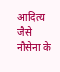आदित्य जैसे नौसेना के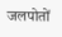जलपोतों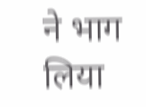ने भाग लिया